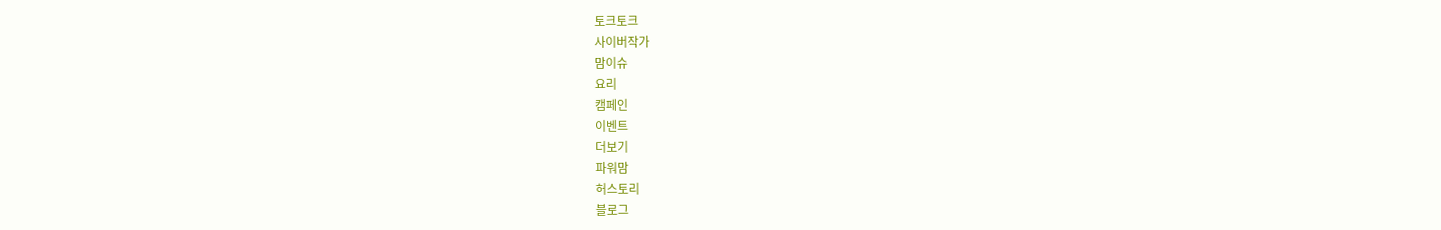토크토크
사이버작가
맘이슈
요리
캠페인
이벤트
더보기
파워맘
허스토리
블로그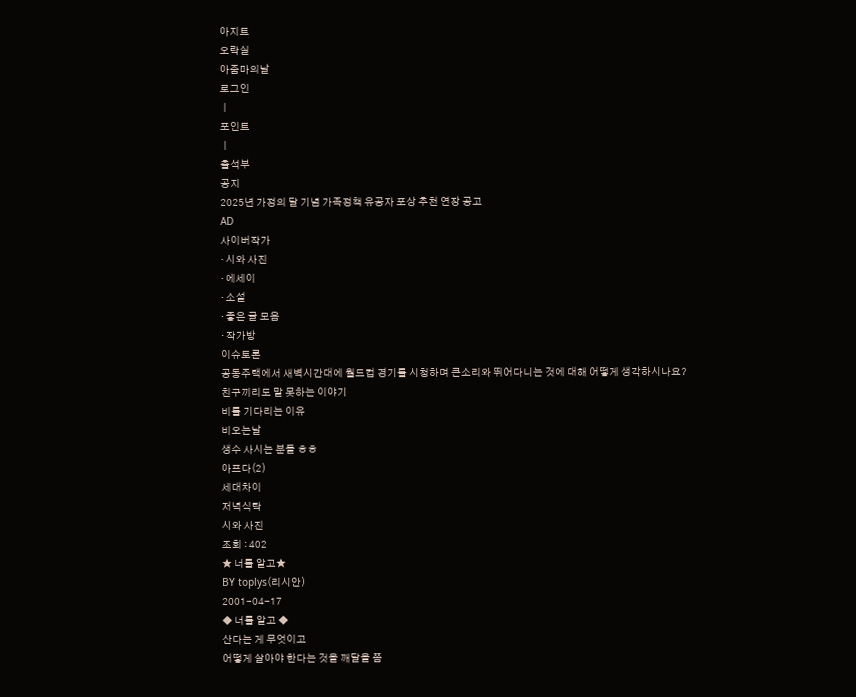아지트
오락실
아줌마의날
로그인
ㅣ
포인트
ㅣ
출석부
공지
2025년 가정의 달 기념 가족정책 유공자 포상 추천 연장 공고
AD
사이버작가
· 시와 사진
· 에세이
· 소설
· 좋은 글 모음
· 작가방
이슈토론
공동주택에서 새벽시간대에 월드컵 경기를 시청하며 큰소리와 뛰어다니는 것에 대해 어떻게 생각하시나요?
친구끼리도 말 못하는 이야기
비를 기다리는 이유
비오는날
생수 사시는 분들 ㅎㅎ
아프다(2)
세대차이
저녁식탁
시와 사진
조회 : 402
★ 너를 알고★
BY toplys(리시안)
2001-04-17
◆ 너를 알고 ◆
산다는 게 무엇이고
어떻게 살아야 한다는 것을 깨달을 쯤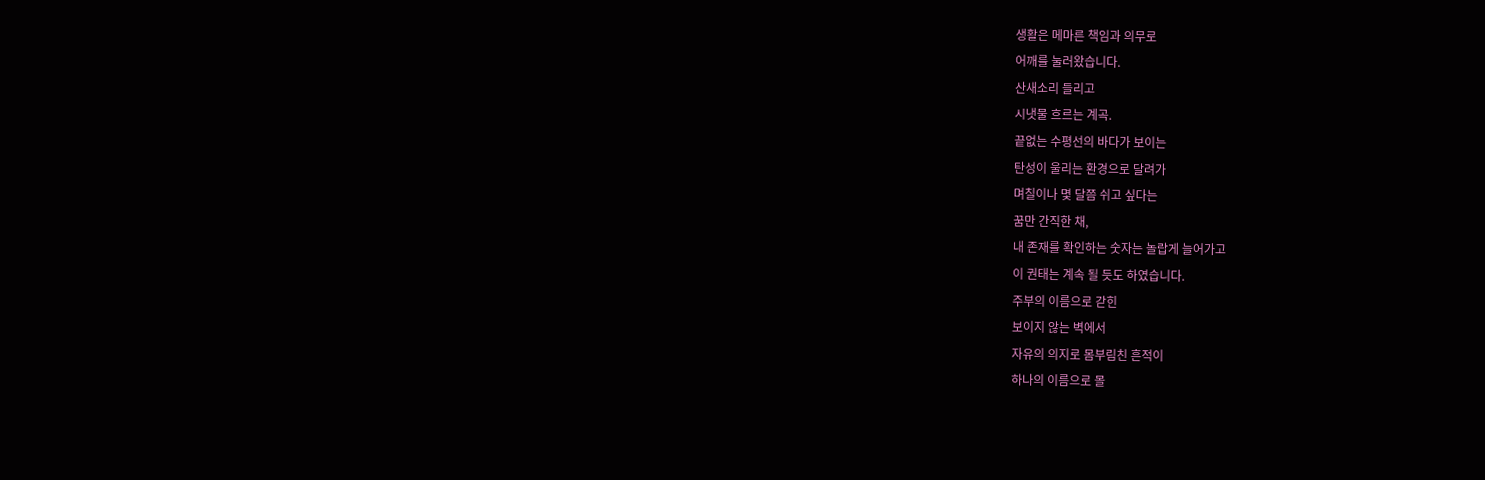생활은 메마른 책임과 의무로
어깨를 눌러왔습니다.
산새소리 들리고
시냇물 흐르는 계곡.
끝없는 수평선의 바다가 보이는
탄성이 울리는 환경으로 달려가
며칠이나 몇 달쯤 쉬고 싶다는
꿈만 간직한 채,
내 존재를 확인하는 숫자는 놀랍게 늘어가고
이 권태는 계속 될 듯도 하였습니다.
주부의 이름으로 갇힌
보이지 않는 벽에서
자유의 의지로 몸부림친 흔적이
하나의 이름으로 몰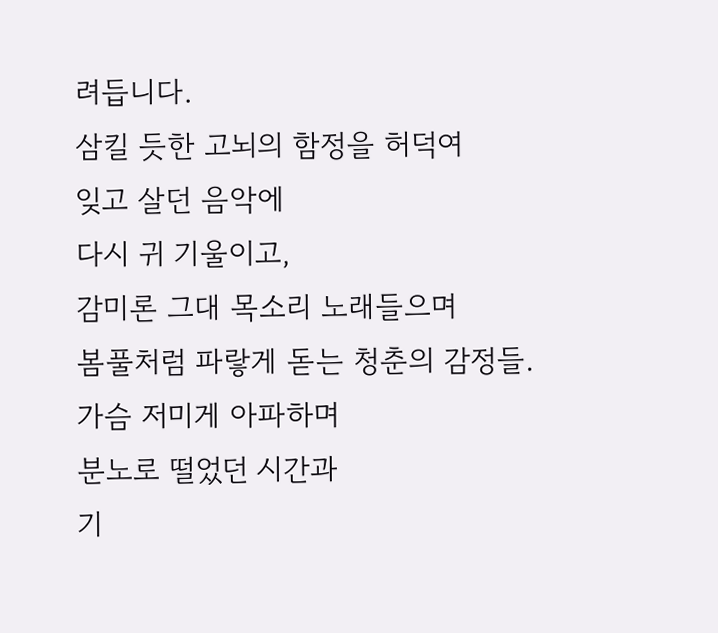려듭니다.
삼킬 듯한 고뇌의 함정을 허덕여
잊고 살던 음악에
다시 귀 기울이고,
감미론 그대 목소리 노래들으며
봄풀처럼 파랗게 돋는 청춘의 감정들.
가슴 저미게 아파하며
분노로 떨었던 시간과
기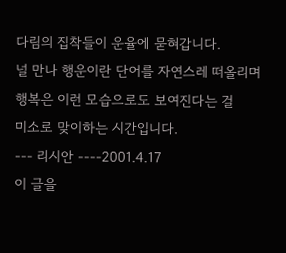다림의 집착들이 운율에 묻혀갑니다.
널 만나 행운이란 단어를 자연스레 떠올리며
행복은 이런 모습으로도 보여진다는 걸
미소로 맞이하는 시간입니다.
--- 리시안 ----2001.4.17
이 글을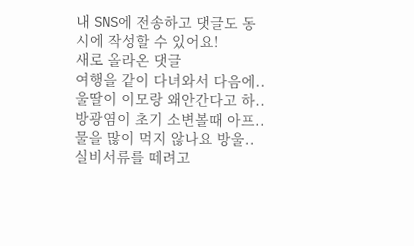내 SNS에 전송하고 댓글도 동시에 작성할 수 있어요!
새로 올라온 댓글
여행을 같이 다녀와서 다음에..
울딸이 이모랑 왜안간다고 하..
방광염이 초기 소변볼때 아프..
물을 많이 먹지 않나요 방울..
실비서류를 떼려고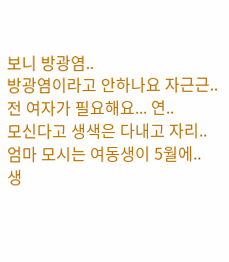보니 방광염..
방광염이라고 안하나요 자근근..
전 여자가 필요해요... 연..
모신다고 생색은 다내고 자리..
엄마 모시는 여동생이 5월에..
생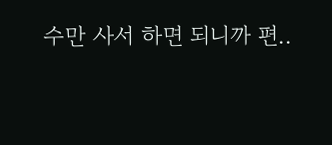수만 사서 하면 되니까 편..